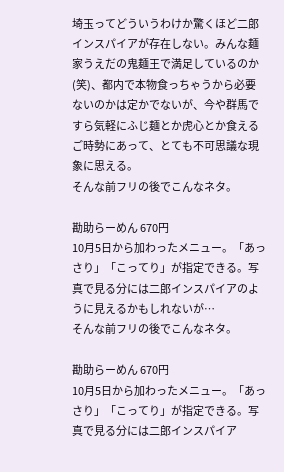埼玉ってどういうわけか驚くほど二郎インスパイアが存在しない。みんな麺家うえだの鬼麺王で満足しているのか(笑)、都内で本物食っちゃうから必要ないのかは定かでないが、今や群馬ですら気軽にふじ麺とか虎心とか食えるご時勢にあって、とても不可思議な現象に思える。
そんな前フリの後でこんなネタ。

勘助らーめん 670円
10月5日から加わったメニュー。「あっさり」「こってり」が指定できる。写真で見る分には二郎インスパイアのように見えるかもしれないが…
そんな前フリの後でこんなネタ。

勘助らーめん 670円
10月5日から加わったメニュー。「あっさり」「こってり」が指定できる。写真で見る分には二郎インスパイア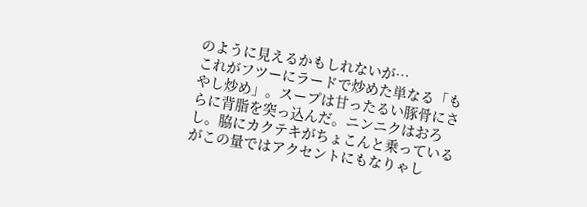のように見えるかもしれないが…
これがフツーにラードで炒めた単なる「もやし炒め」。スープは甘ったるい豚骨にさらに背脂を突っ込んだ。ニンニクはおろし。脇にカクテキがちょこんと乗っているがこの量ではアクセントにもなりゃし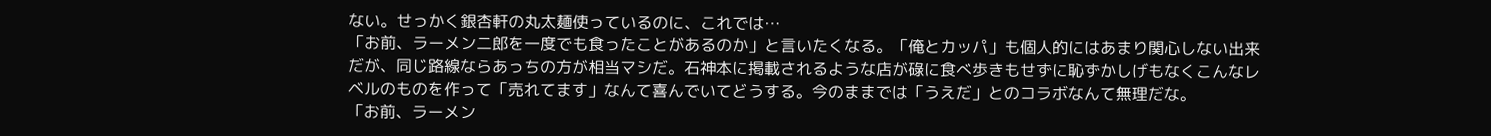ない。せっかく銀杏軒の丸太麺使っているのに、これでは…
「お前、ラーメン二郎を一度でも食ったことがあるのか」と言いたくなる。「俺とカッパ」も個人的にはあまり関心しない出来だが、同じ路線ならあっちの方が相当マシだ。石神本に掲載されるような店が碌に食べ歩きもせずに恥ずかしげもなくこんなレベルのものを作って「売れてます」なんて喜んでいてどうする。今のままでは「うえだ」とのコラボなんて無理だな。
「お前、ラーメン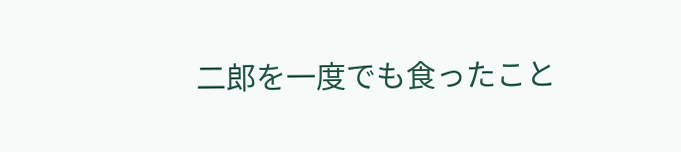二郎を一度でも食ったこと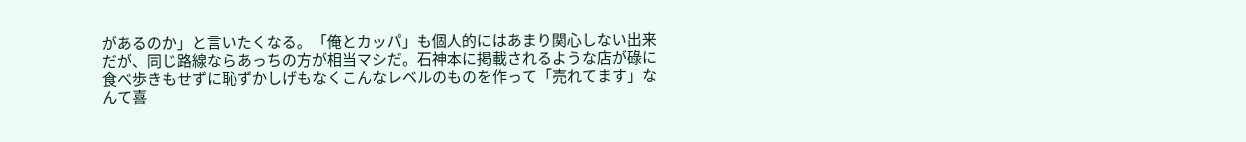があるのか」と言いたくなる。「俺とカッパ」も個人的にはあまり関心しない出来だが、同じ路線ならあっちの方が相当マシだ。石神本に掲載されるような店が碌に食べ歩きもせずに恥ずかしげもなくこんなレベルのものを作って「売れてます」なんて喜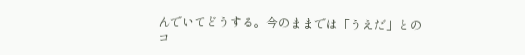んでいてどうする。今のままでは「うえだ」とのコ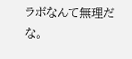ラボなんて無理だな。